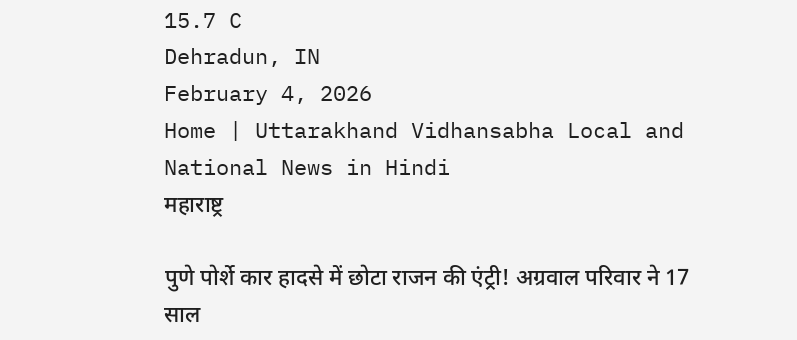15.7 C
Dehradun, IN
February 4, 2026
Home | Uttarakhand Vidhansabha Local and National News in Hindi
महाराष्ट्र

पुणे पोर्शे कार हादसे में छोटा राजन की एंट्री! अग्रवाल परिवार ने 17 साल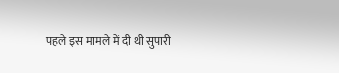पहले इस मामले में दी थी सुपारी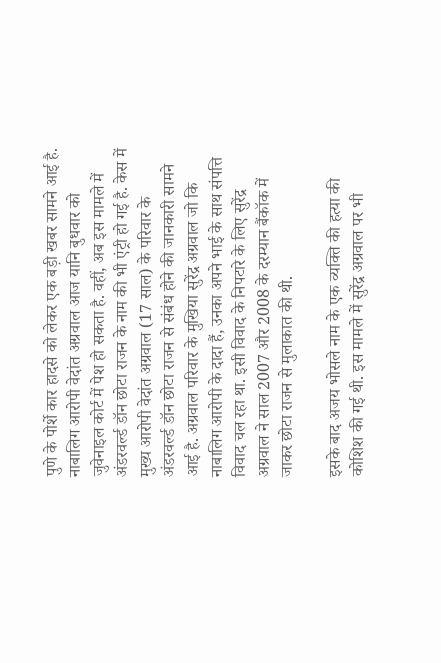पुणे के पोर्शे कार हादसे को लेकर एक बड़ी खबर सामने आई है. नाबालिग आरोपी वेदांत अग्रवाल आज यानि बुधवार को जुवेनाइल कोर्ट में पेश हो सकता है. वहीं, अब इस मामले में अंडरवर्ल्ड डॉन छोटा राजन के नाम की भी एंट्री हो गई है. केस में मुख्य आरोपी वेदांत अग्रवाल (17 साल) के परिवार के अंडरवर्ल्ड डॉन छोटा राजन से संबंध होने की जानकारी सामने आई है. अग्रवाल परिवार के मुखिया सुरेंद्र अग्रवाल जो कि नाबालिग आरोपी के दादा हैं, उनका अपने भाई के साथ संपत्ति विवाद चल रहा था. इसी विवाद के निपटारे के लिए सुरेंद्र अग्रवाल ने साल 2007 और 2008 के दरम्यान बैंकॉक में जाकर छोटा राजन से मुलाकात की थी.

इसके बाद अजय भोसले नाम के एक व्यक्ति की हत्या की कोशिश की गई थी. इस मामले में सुरेंद्र अग्रवाल पर भी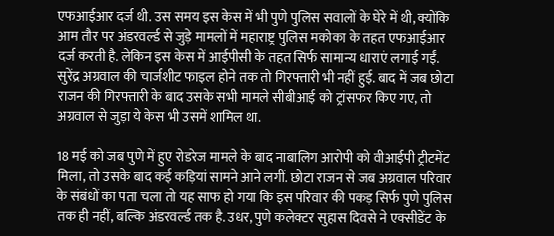एफआईआर दर्ज थी. उस समय इस केस में भी पुणे पुलिस सवालों के घेरे में थी, क्योंकि आम तौर पर अंडरवर्ल्ड से जुड़े मामलों में महाराष्ट्र पुलिस मकोका के तहत एफआईआर दर्ज करती है. लेकिन इस केस में आईपीसी के तहत सिर्फ सामान्य धाराएं लगाई गईं. सुरेंद्र अग्रवाल की चार्जशीट फाइल होने तक तो गिरफ्तारी भी नहीं हुई. बाद में जब छोटा राजन की गिरफ्तारी के बाद उसके सभी मामले सीबीआई को ट्रांसफर किए गए, तो अग्रवाल से जुड़ा ये केस भी उसमें शामिल था.

18 मई को जब पुणे में हुए रोडरेज मामले के बाद नाबालिग आरोपी को वीआईपी ट्रीटमेंट मिला, तो उसके बाद कई कड़ियां सामने आने लगीं. छोटा राजन से जब अग्रवाल परिवार के संबंधों का पता चला तो यह साफ हो गया कि इस परिवार की पकड़ सिर्फ पुणे पुलिस तक ही नहीं, बल्कि अंडरवर्ल्ड तक है. उधर, पुणे कलेक्टर सुहास दिवसे ने एक्सीडेंट के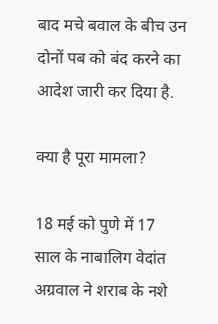बाद मचे बवाल के बीच उन दोनों पब को बंद करने का आदेश जारी कर दिया है.

क्या है पूरा मामला?

18 मई को पुणे में 17 साल के नाबालिग वेदांत अग्रवाल ने शराब के नशे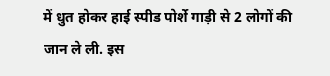में धुत होकर हाई स्पीड पोर्शे गाड़ी से 2 लोगों की जान ले ली. इस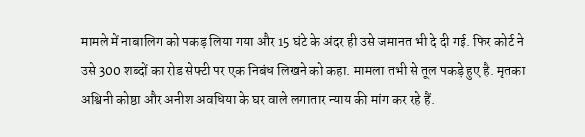मामले में नाबालिग को पकड़ लिया गया और 15 घंटे के अंदर ही उसे जमानत भी दे दी गई. फिर कोर्ट ने उसे 300 शब्दों का रोड सेफ्टी पर एक निबंध लिखने को कहा. मामला तभी से तूल पकड़े हुए है. मृतका अश्विनी कोष्ठा और अनीश अवधिया के घर वाले लगातार न्याय की मांग कर रहे हैं.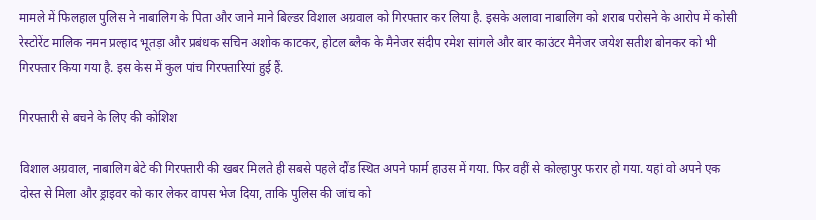मामले में फिलहाल पुलिस ने नाबालिग के पिता और जाने माने बिल्डर विशाल अग्रवाल को गिरफ्तार कर लिया है. इसके अलावा नाबालिग को शराब परोसने के आरोप में कोसी रेस्टोरेंट मालिक नमन प्रल्हाद भूतड़ा और प्रबंधक सचिन अशोक काटकर, होटल ब्लैक के मैनेजर संदीप रमेश सांगले और बार काउंटर मैनेजर जयेश सतीश बोनकर को भी गिरफ्तार किया गया है. इस केस में कुल पांच गिरफ्तारियां हुई हैं.

गिरफ्तारी से बचने के लिए की कोशिश

विशाल अग्रवाल, नाबालिग बेटे की गिरफ्तारी की खबर मिलते ही सबसे पहले दौंड स्थित अपने फार्म हाउस में गया. फिर वहीं से कोल्हापुर फरार हो गया. यहां वो अपने एक दोस्त से मिला और ड्राइवर को कार लेकर वापस भेज दिया, ताकि पुलिस की जांच को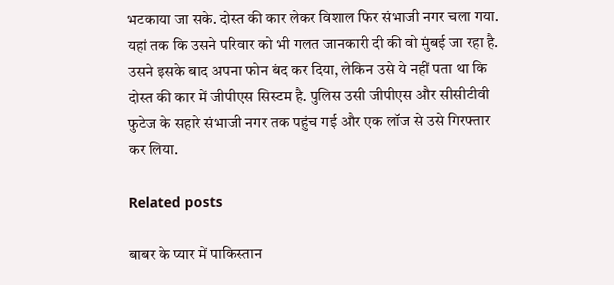भटकाया जा सके. दोस्त की कार लेकर विशाल फिर संभाजी नगर चला गया. यहां तक कि उसने परिवार को भी गलत जानकारी दी की वो मुंबई जा रहा है. उसने इसके बाद अपना फोन बंद कर दिया, लेकिन उसे ये नहीं पता था कि दोस्त की कार में जीपीएस सिस्टम है. पुलिस उसी जीपीएस और सीसीटीवी फुटेज के सहारे संभाजी नगर तक पहुंच गई और एक लॉज से उसे गिरफ्तार कर लिया.

Related posts

बाबर के प्यार में पाकिस्तान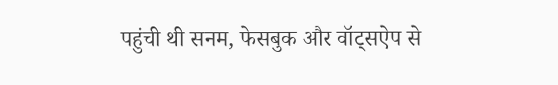पहुंची थी सनम, फेसबुक और वॉट्सऐप से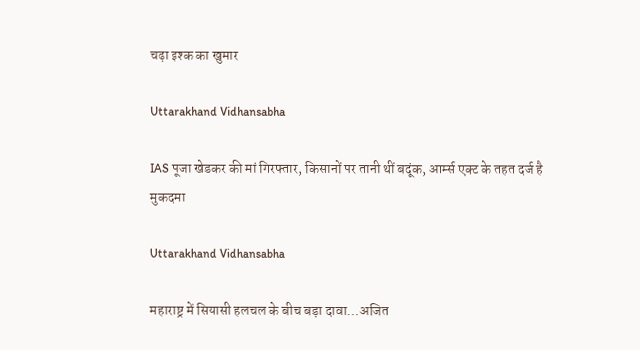चढ़ा इश्क का खुमार

Uttarakhand Vidhansabha

IAS पूजा खेडकर की मां गिरफ्तार, किसानों पर तानी थीं बदूंक, आर्म्स एक्ट के तहत दर्ज है मुकदमा

Uttarakhand Vidhansabha

महाराष्ट्र में सियासी हलचल के बीच बड़ा दावा…अजित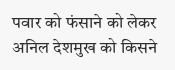पवार को फंसाने को लेकर अनिल देशमुख को किसने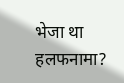भेजा था हलफनामा?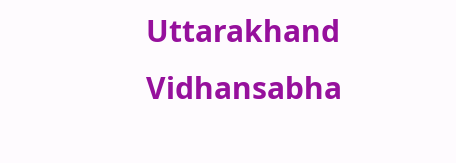Uttarakhand Vidhansabha